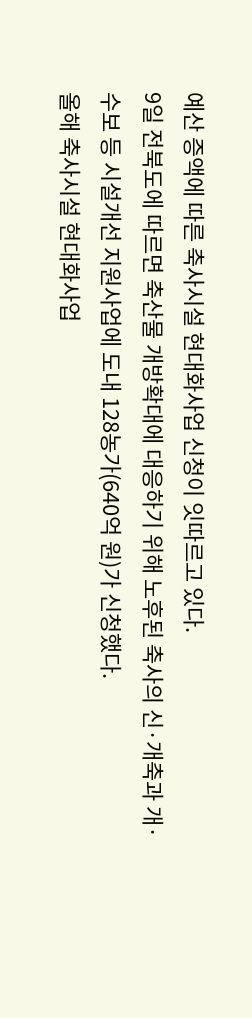예산 증액에 따른 축사시설 현대화사업 신청이 잇따르고 있다.
9일 전북도에 따르면 축산물 개방확대에 대응하기 위해 노후된 축사의 신·개축과 개·수보 등 시설개선 지원사업에 도내 128농가(640억 원)가 신청했다.
올해 축사시설 현대화사업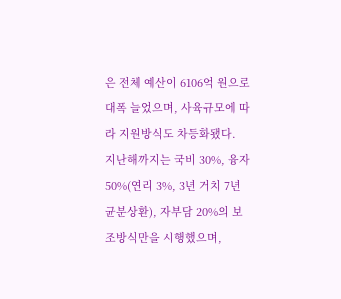은 전체 예산이 6106억 원으로 대폭 늘었으며, 사육규모에 따라 지원방식도 차등화됐다.
지난해까지는 국비 30%, 융자 50%(연리 3%, 3년 거치 7년 균분상환), 자부담 20%의 보조방식만을 시행했으며,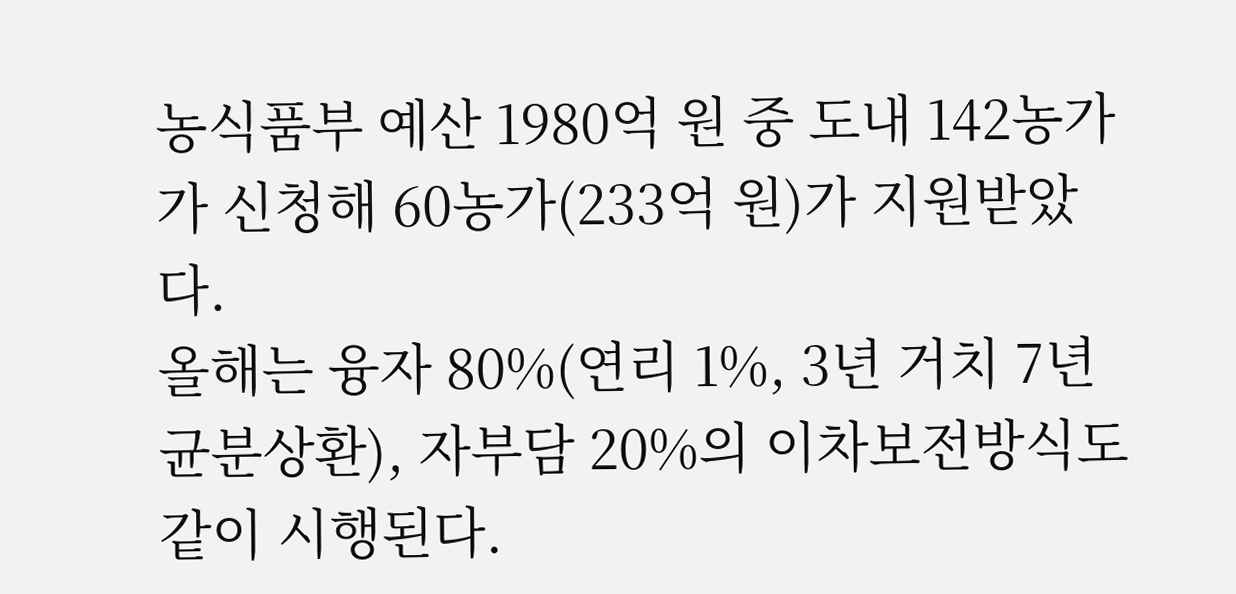농식품부 예산 1980억 원 중 도내 142농가가 신청해 60농가(233억 원)가 지원받았다.
올해는 융자 80%(연리 1%, 3년 거치 7년 균분상환), 자부담 20%의 이차보전방식도 같이 시행된다.